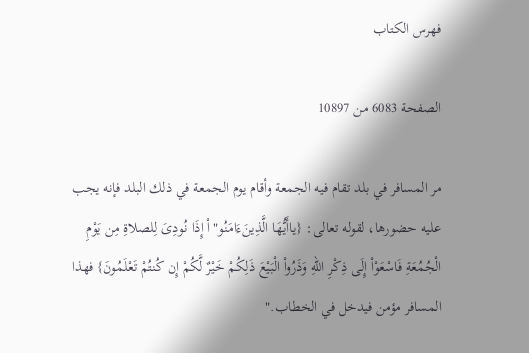فهرس الكتاب

الصفحة 6083 من 10897

مر المسافر في بلد تقام فيه الجمعة وأقام يوم الجمعة في ذلك البلد فإنه يجب عليه حضورها، لقوله تعالى: {ياأَيُّهَا الَّذِينَءَامَنُو"اْ إِذَا نُودِىَ لِلصلاةِ مِن يَوْمِ الْجُمُعَةِ فَاسْعَوْاْ إِلَى ذِكْرِ اللهِ وَذَرُواْ الْبَيْعَ ذَلِكُمْ خَيْرٌ لَّكُمْ إِن كُنتُمْ تَعْلَمُونَ} فهذا المسافر مؤمن فيدخل في الخطاب."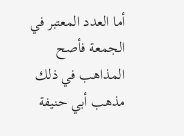أما العدد المعتبر في الجمعة فأصح المذاهب في ذلك مذهب أبي حنيفة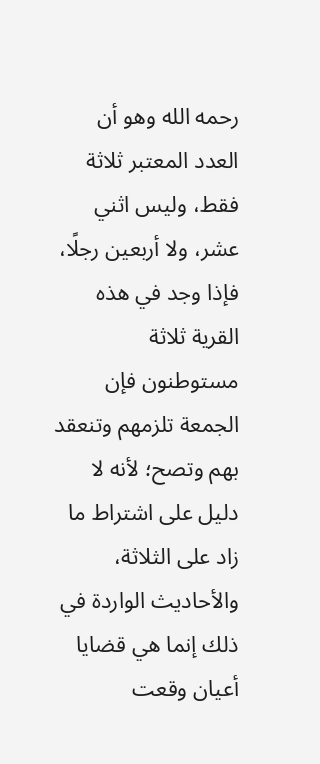رحمه الله وهو أن العدد المعتبر ثلاثة فقط، وليس اثني عشر، ولا أربعين رجلًا، فإذا وجد في هذه القرية ثلاثة مستوطنون فإن الجمعة تلزمهم وتنعقد بهم وتصح؛ لأنه لا دليل على اشتراط ما زاد على الثلاثة، والأحاديث الواردة في ذلك إنما هي قضايا أعيان وقعت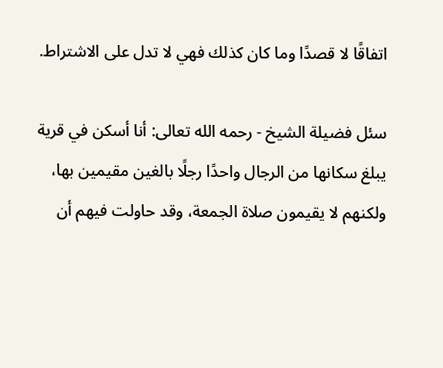اتفاقًا لا قصدًا وما كان كذلك فهي لا تدل على الاشتراط.

سئل فضيلة الشيخ - رحمه الله تعالى: أنا أسكن في قرية يبلغ سكانها من الرجال واحدًا رجلًا بالغين مقيمين بها، ولكنهم لا يقيمون صلاة الجمعة، وقد حاولت فيهم أن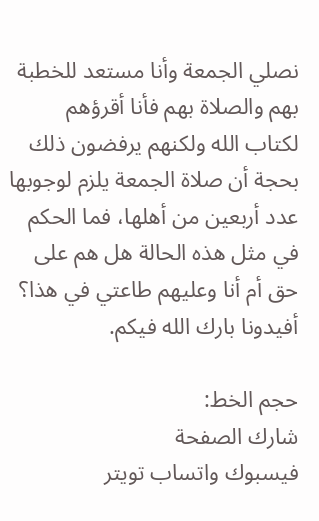نصلي الجمعة وأنا مستعد للخطبة بهم والصلاة بهم فأنا أقرؤهم لكتاب الله ولكنهم يرفضون ذلك بحجة أن صلاة الجمعة يلزم لوجوبها عدد أربعين من أهلها، فما الحكم في مثل هذه الحالة هل هم على حق أم أنا وعليهم طاعتي في هذا؟ أفيدونا بارك الله فيكم.

حجم الخط:
شارك الصفحة
فيسبوك واتساب تويتر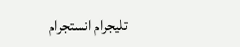تليجرام انستجرام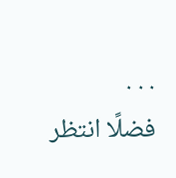. . .
فضلًا انتظر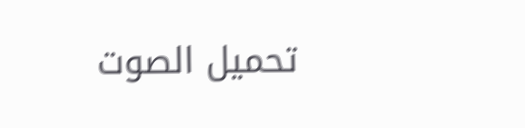تحميل الصوت